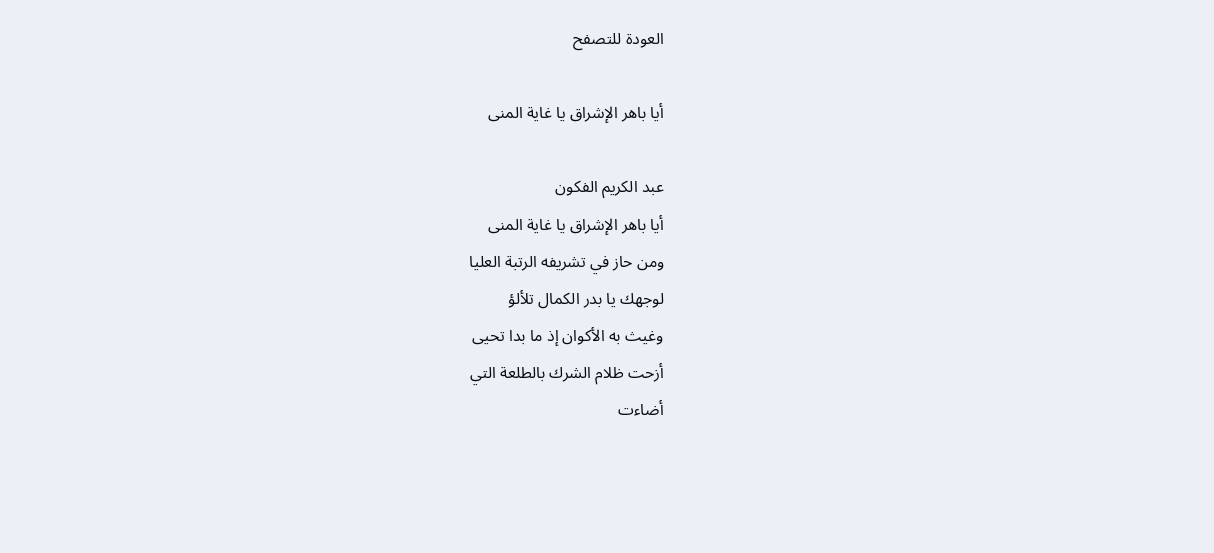العودة للتصفح

أيا باهر الإشراق يا غاية المنى

عبد الكريم الفكون
أيا باهر الإشراق يا غاية المنى
ومن حاز في تشريفه الرتبة العليا
لوجهك يا بدر الكمال تلألؤ
وغيث به الأكوان إذ ما بدا تحيى
أزحت ظلام الشرك بالطلعة التي
أضاءت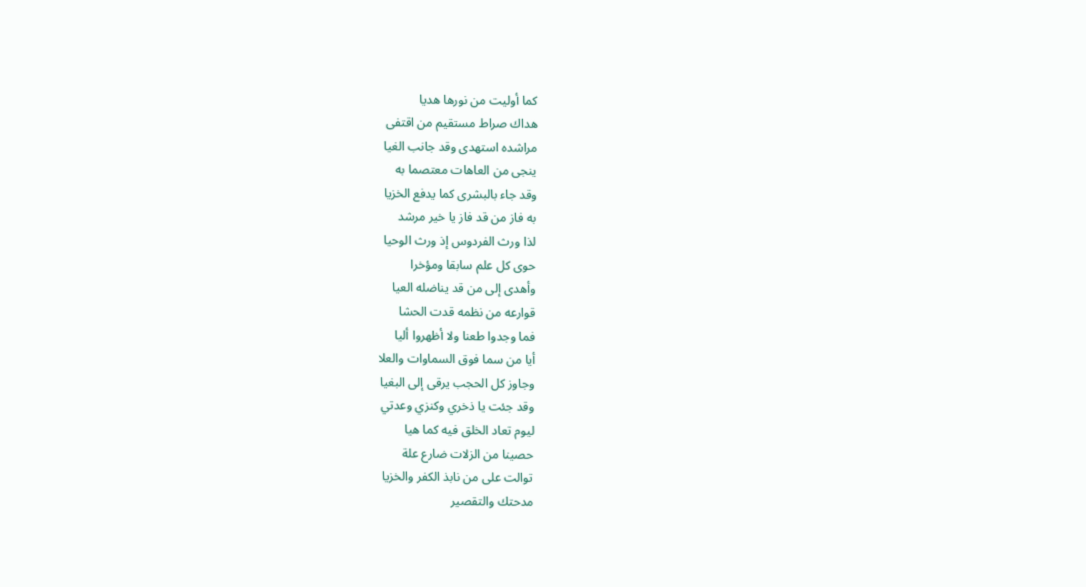كما أوليت من نورها هديا
هداك صراط مستقيم من اقتفى
مراشده استهدى وقد جانب الغيا
ينجى من العاهات معتصما به
وقد جاء بالبشرى كما يدفع الخزيا
به فاز من قد فاز يا خير مرشد
لذا ورث الفردوس إذ ورث الوحيا
حوى كل علم سابقا ومؤخرا
وأهدى إلى من قد يناضله العيا
قوارعه من نظمه قدت الحشا
فما وجدوا طعنا ولا أظهروا أليا
أيا من سما فوق السماوات والعلا
وجاوز كل الحجب يرقى إلى البغيا
وقد جئت يا ذخري وكنزي وعدتي
ليوم تعاد الخلق فيه كما هيا
حصينا من الزلات ضارع علة
توالت على من نابذ الكفر والخزيا
مدحتك والتقصير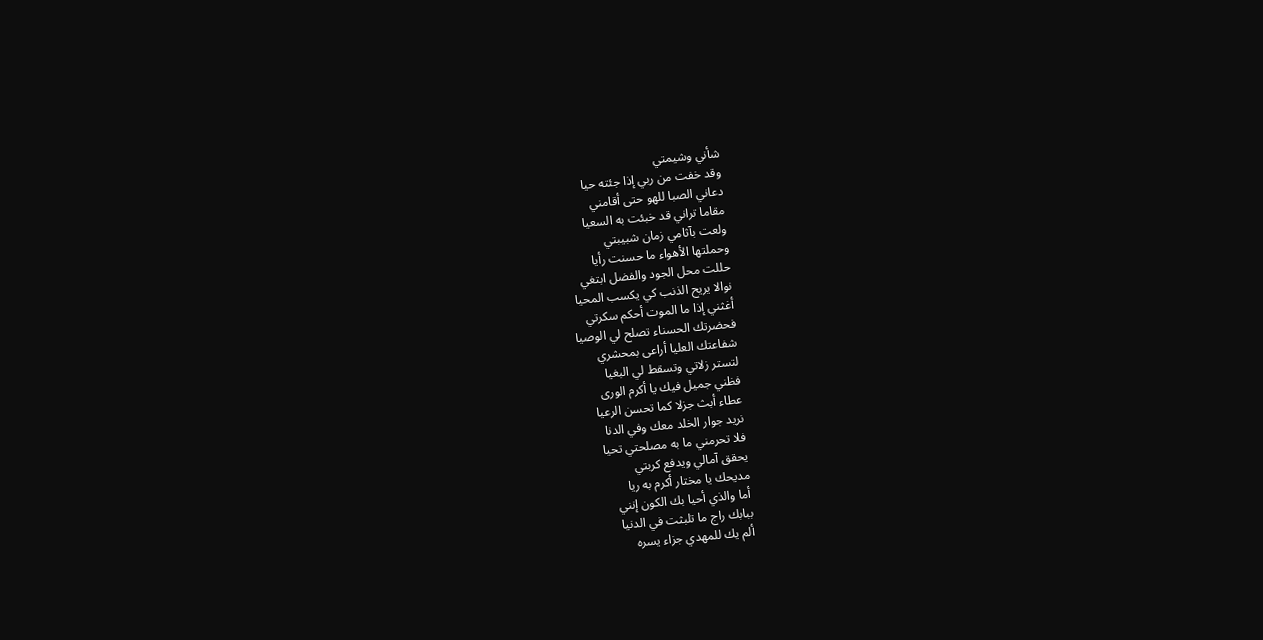شأني وشيمتي
وقد خفت من ربي إذا جئته حيا
دعاني الصبا للهو حتى أقامني
مقاما تراني قد خبئت به السعيا
ولعت بآثامي زمان شبيبتي
وحملتها الأهواء ما حسنت رأيا
حللت محل الجود والفضل ابتغي
نوالا يريح الذنب كي يكسب المحيا
أغثني إذا ما الموت أحكم سكرتي
فحضرتك الحسناء تصلح لي الوصيا
شفاعتك العليا أراعى بمحشري
لتستر زلاتي وتسقط لي البغيا
فظني جميل فيك يا أكرم الورى
عطاء أبث جزلا كما تحسن الرعيا
نريد جوار الخلد معك وفي الدنا
فلا تحرمني ما به مصلحتي تحيا
يحقق آمالي ويدفع كربتي
مديحك يا مختار أكرم به ريا
أما والذي أحيا بك الكون إنني
ببابك راج ما تلبثت في الدنيا
ألم يك للمهدي جزاء يسره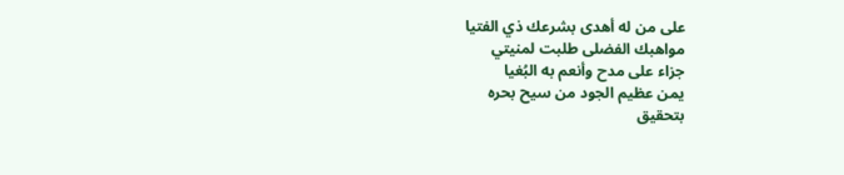على من له أهدى بشرعك ذي الفتيا
مواهبك الفضلى طلبت لمنيتي
جزاء على مدح وأنعم به البُغيا
يمن عظيم الجود من سيح بحره
بتحقيق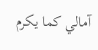آمالي كما يكرم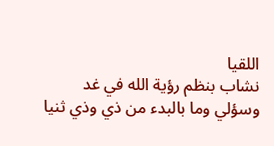اللقيا
نشاب بنظم رؤية الله في غد
وسؤلي وما بالبدء من ذي وذي ثنيا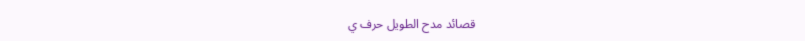قصائد مدح الطويل حرف ي